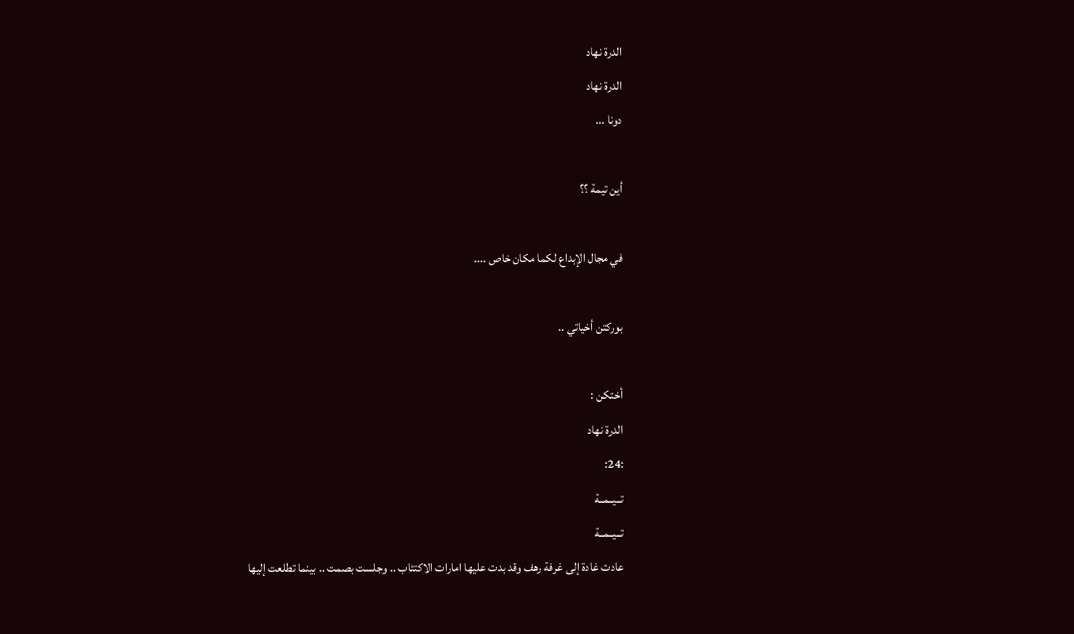الدرة نهاد
الدرة نهاد
دونا ...

أين تيمة ؟؟

في مجال الإبداع لكما مكان خاص ....

بوركتن أخياتي ..

أختكن :
الدرة نهاد
:24:
تــيــمــة
تــيــمــة
عادت غادة إلى غرفة رهف وقد بدت عليها امارات الاكتئاب .. وجلست بصمت .. بينما تطلعت إليها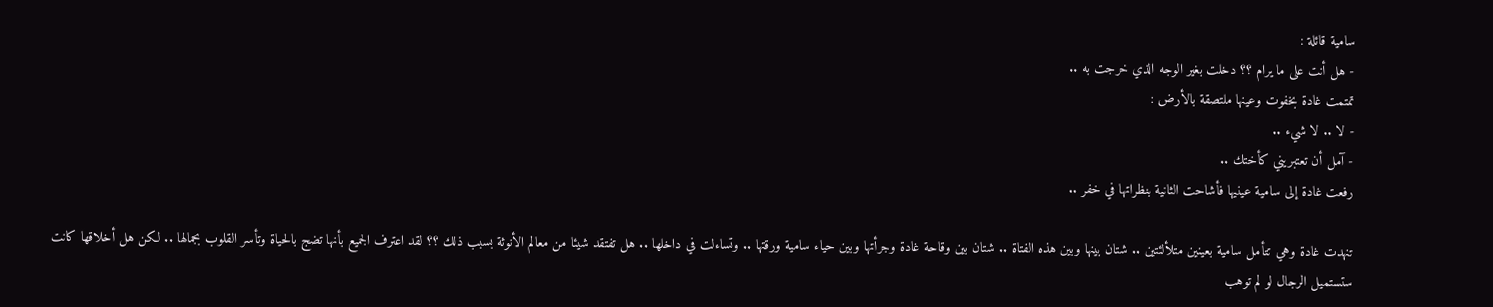سامية قائلة :
- هل أنت على ما يرام ؟؟ دخلت بغير الوجه الذي خرجت به ..
تمتمت غادة بخفوت وعينها ملتصقة بالأرض :
- لا .. لا شيء ..
- آمل أن تعتبريني كأختك ..
رفعت غادة إلى سامية عينيها فأشاحت الثانية بنظراتها في خفر ..

تنهدت غادة وهي تتأمل سامية بعينين متلألئتين .. شتان بينها وبين هذه الفتاة .. شتان بين وقاحة غادة وجرأتها وبين حياء سامية ورقتها .. وتساءلت في داخلها .. هل تفتقد شيئا من معالم الأنوثة بسبب ذلك ؟؟ لقد اعترف الجميع بأنها تضج بالحياة وتأسر القلوب بجمالها .. لكن هل أخلاقها كانت ستستميل الرجال لو لم توهب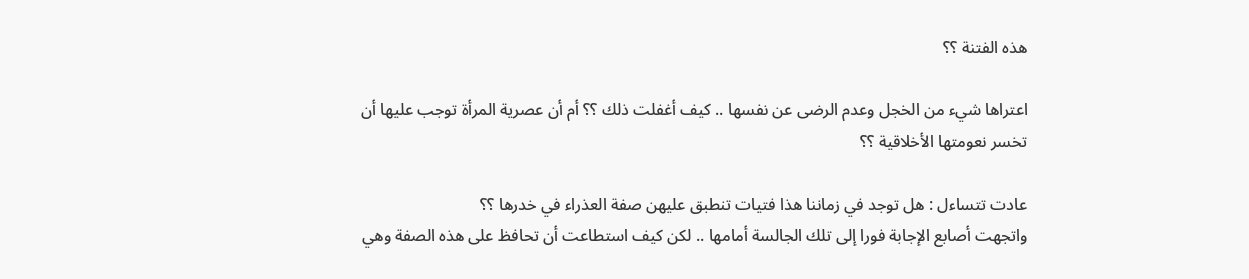هذه الفتنة ؟؟

اعتراها شيء من الخجل وعدم الرضى عن نفسها .. كيف أغفلت ذلك ؟؟ أم أن عصرية المرأة توجب عليها أن تخسر نعومتها الأخلاقية ؟؟

عادت تتساءل : هل توجد في زماننا هذا فتيات تنطبق عليهن صفة العذراء في خدرها ؟؟
واتجهت أصابع الإجابة فورا إلى تلك الجالسة أمامها .. لكن كيف استطاعت أن تحافظ على هذه الصفة وهي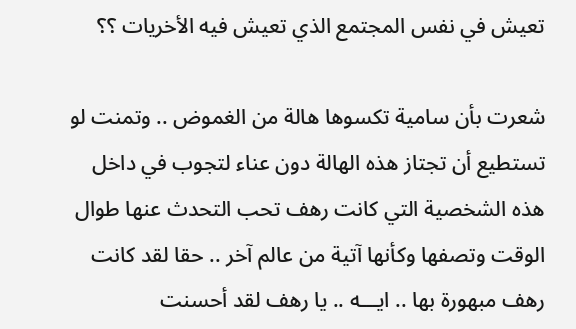تعيش في نفس المجتمع الذي تعيش فيه الأخريات ؟؟

شعرت بأن سامية تكسوها هالة من الغموض .. وتمنت لو تستطيع أن تجتاز هذه الهالة دون عناء لتجوب في داخل هذه الشخصية التي كانت رهف تحب التحدث عنها طوال الوقت وتصفها وكأنها آتية من عالم آخر .. حقا لقد كانت رهف مبهورة بها .. ايـــه .. يا رهف لقد أحسنت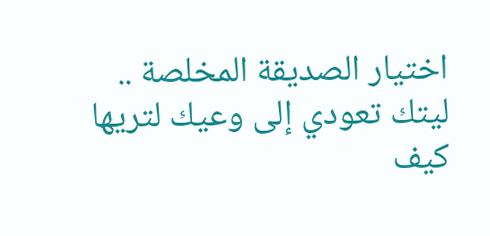اختيار الصديقة المخلصة .. ليتك تعودي إلى وعيك لتريها كيف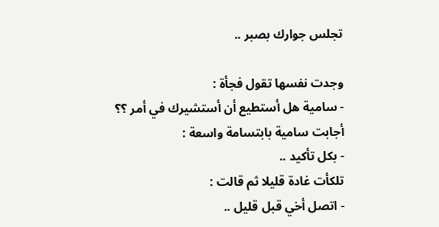تجلس جوارك بصبر ..

وجدت نفسها تقول فجأة :
- سامية هل أستطيع أن أستشيرك في أمر ؟؟
أجابت سامية بابتسامة واسعة :
- بكل تأكيد ..
تلكأت غادة قليلا ثم قالت :
- اتصل أخي قبل قليل ..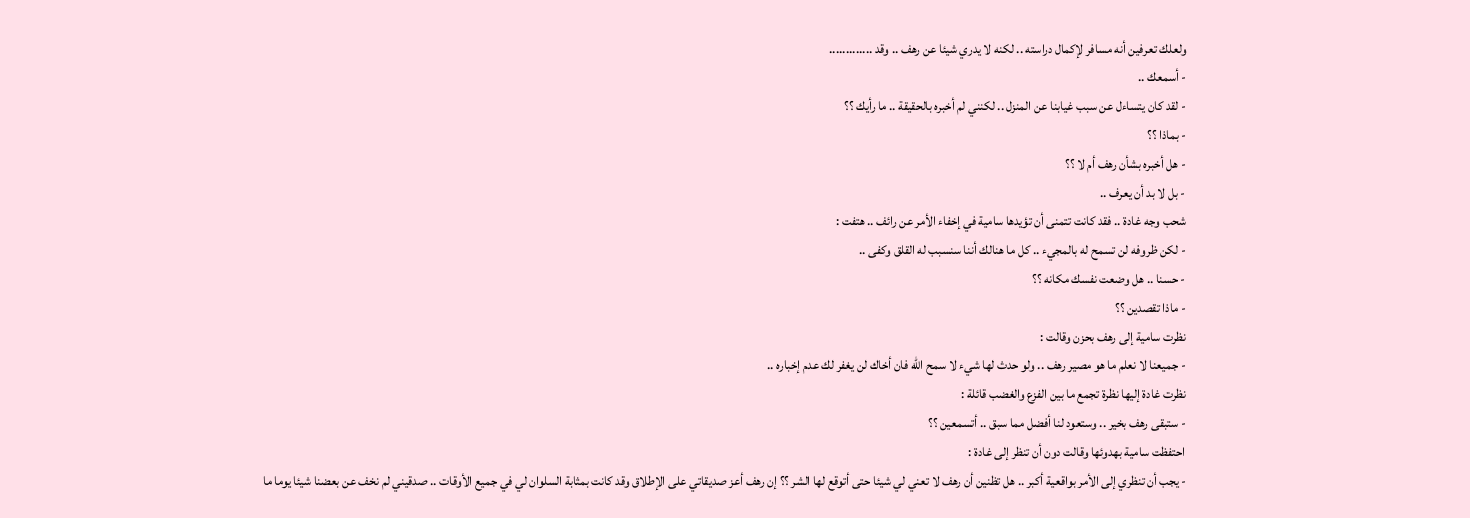ولعلك تعرفين أنه مسافر لإكمال دراسته .. لكنه لا يدري شيئا عن رهف .. وقد .............
- أسمعك ..
- لقد كان يتساءل عن سبب غيابنا عن المنزل .. لكنني لم أخبره بالحقيقة .. ما رأيك ؟؟
- بماذا ؟؟
- هل أخبره بشأن رهف أم لا ؟؟
- بل لا بد أن يعرف ..
شحب وجه غادة .. فقد كانت تتمنى أن تؤيدها سامية في إخفاء الأمر عن رائف .. هتفت :
- لكن ظروفه لن تسمح له بالمجيء .. كل ما هنالك أننا سنسبب له القلق وكفى ..
- حسنا .. هل وضعت نفسك مكانه ؟؟
- ماذا تقصدين ؟؟
نظرت سامية إلى رهف بحزن وقالت :
- جميعنا لا نعلم ما هو مصير رهف .. ولو حدث لها شيء لا سمح الله فان أخاك لن يغفر لك عدم إخباره ..
نظرت غادة إليها نظرة تجمع ما بين الفزع والغضب قائلة :
- ستبقى رهف بخير .. وستعود لنا أفضل مما سبق .. أتسمعين ؟؟
احتفظت سامية بهدوئها وقالت دون أن تنظر إلى غادة :
- يجب أن تنظري إلى الأمر بواقعية أكبر .. هل تظنين أن رهف لا تعني لي شيئا حتى أتوقع لها الشر ؟؟ إن رهف أعز صديقاتي على الإطلاق وقد كانت بمثابة السلوان لي في جميع الأوقات .. صدقيني لم نخف عن بعضنا شيئا يوما ما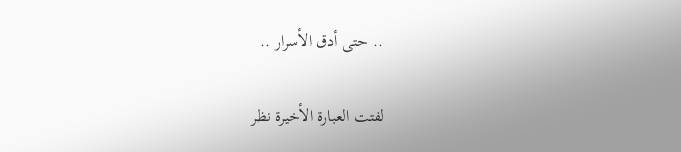.. حتى أدق الأسرار ..

لفتت العبارة الأخيرة نظر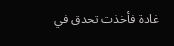غادة فأخذت تحدق في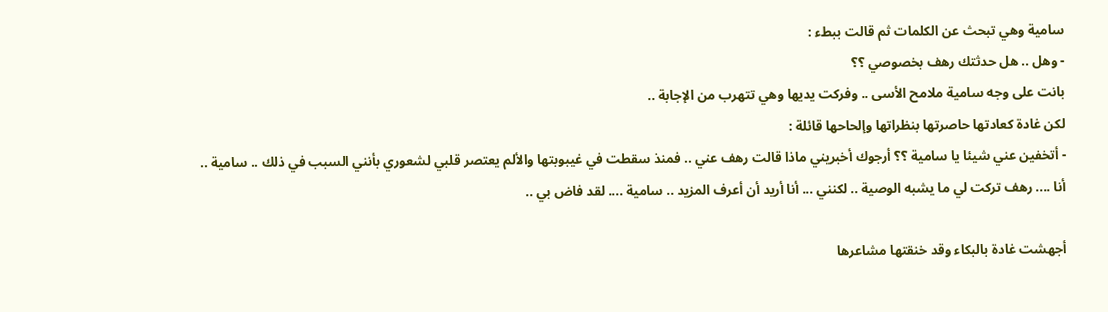سامية وهي تبحث عن الكلمات ثم قالت ببطء :
- وهل .. هل حدثتك رهف بخصوصي ؟؟
بانت على وجه سامية ملامح الأسى .. وفركت يديها وهي تتهرب من الإجابة ..
لكن غادة كعادتها حاصرتها بنظراتها وإلحاحها قائلة :
- أتخفين عني شيئا يا سامية ؟؟ أرجوك أخبريني ماذا قالت رهف عني .. فمنذ سقطت في غيبوبتها والألم يعتصر قلبي لشعوري بأنني السبب في ذلك .. سامية .. أنا .... رهف تركت لي ما يشبه الوصية .. لكنني ... أنا أريد أن أعرف المزيد .. سامية .... لقد فاض بي ..

أجهشت غادة بالبكاء وقد خنقتها مشاعرها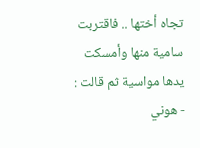تجاه أختها .. فاقتربت سامية منها وأمسكت يدها مواسية ثم قالت :
- هوني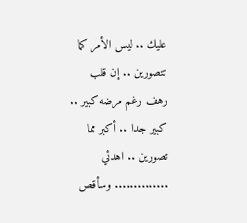عليك .. ليس الأمر كما تتصورين .. إن قلب رهف رغم مرضه كبير .. كبير جدا .. أكبر مما تصورين .. اهدئي .............. وسأقص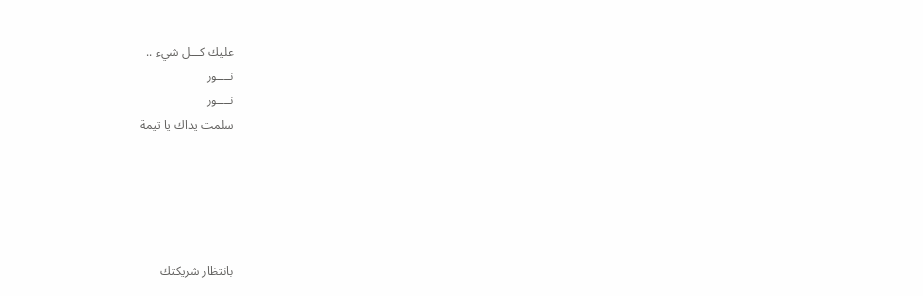عليك كـــل شيء ..
نــــور
نــــور
سلمت يداك يا تيمة





بانتظار شريكتك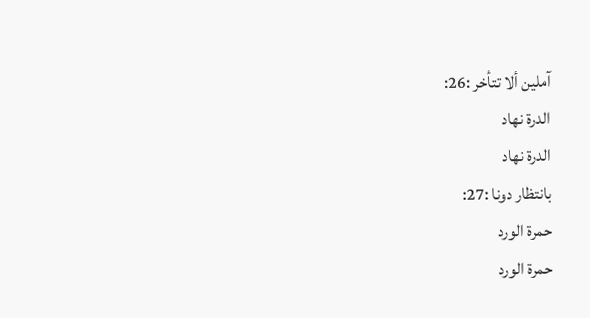آملين ألا تتأخر :26:
الدرة نهاد
الدرة نهاد
بانتظار دونا :27:
حمرة الورد
حمرة الورد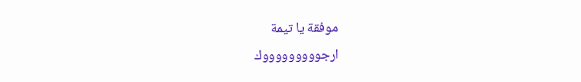موفقة يا تيمة
ارجوووووووووك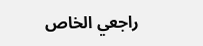راجعي الخاص